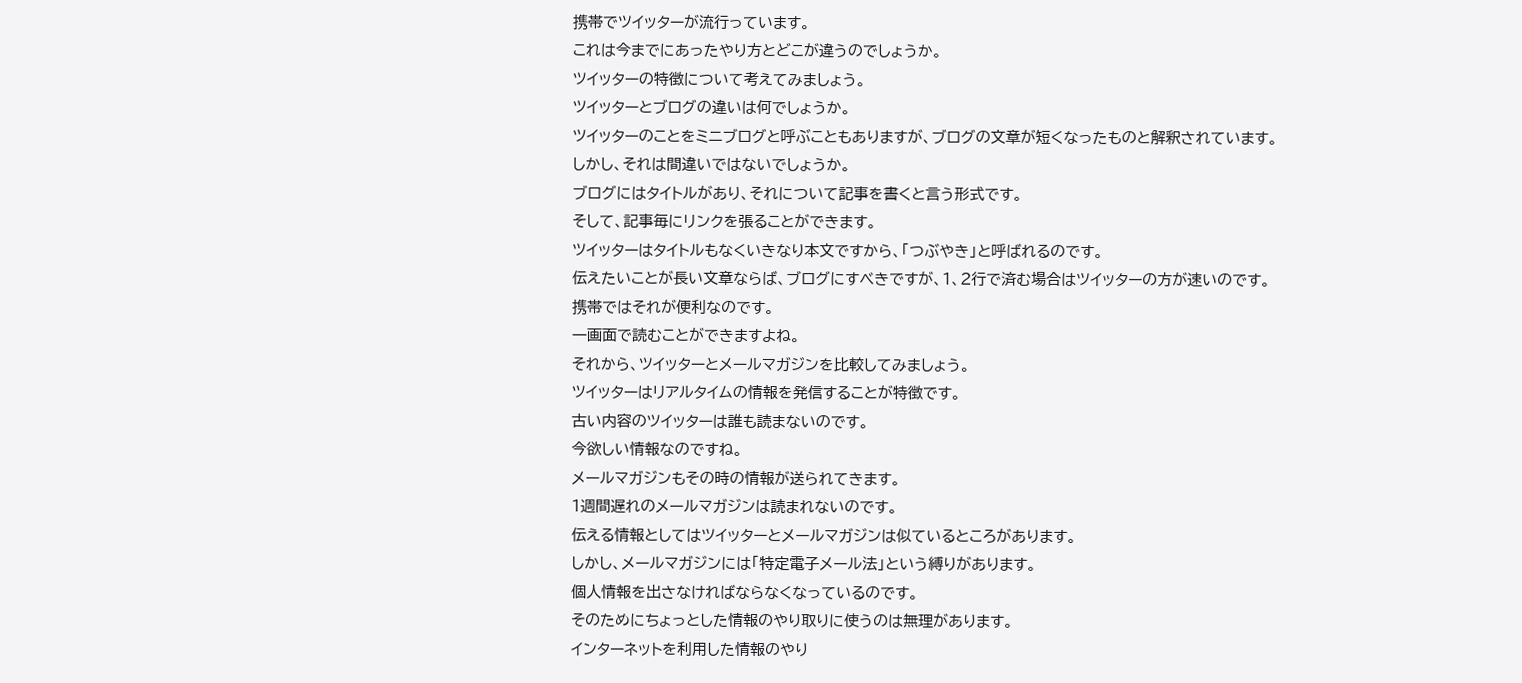携帯でツイッターが流行っています。
これは今までにあったやり方とどこが違うのでしょうか。
ツイッターの特徴について考えてみましょう。
ツイッターとブログの違いは何でしょうか。
ツイッターのことをミニブログと呼ぶこともありますが、ブログの文章が短くなったものと解釈されています。
しかし、それは間違いではないでしょうか。
ブログにはタイトルがあり、それについて記事を書くと言う形式です。
そして、記事毎にリンクを張ることができます。
ツイッターはタイトルもなくいきなり本文ですから、「つぶやき」と呼ばれるのです。
伝えたいことが長い文章ならば、ブログにすべきですが、1、2行で済む場合はツイッターの方が速いのです。
携帯ではそれが便利なのです。
一画面で読むことができますよね。
それから、ツイッターとメールマガジンを比較してみましょう。
ツイッターはリアルタイムの情報を発信することが特徴です。
古い内容のツイッターは誰も読まないのです。
今欲しい情報なのですね。
メールマガジンもその時の情報が送られてきます。
1週間遅れのメールマガジンは読まれないのです。
伝える情報としてはツイッターとメールマガジンは似ているところがあります。
しかし、メールマガジンには「特定電子メール法」という縛りがあります。
個人情報を出さなければならなくなっているのです。
そのためにちょっとした情報のやり取りに使うのは無理があります。
インターネットを利用した情報のやり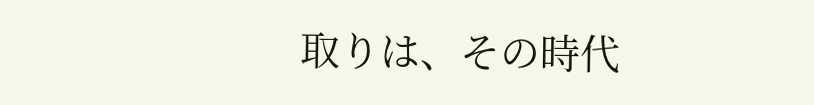取りは、その時代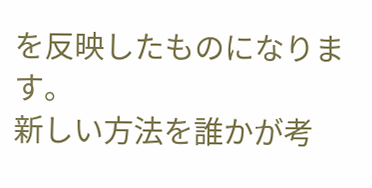を反映したものになります。
新しい方法を誰かが考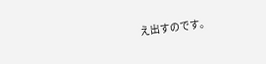え出すのです。